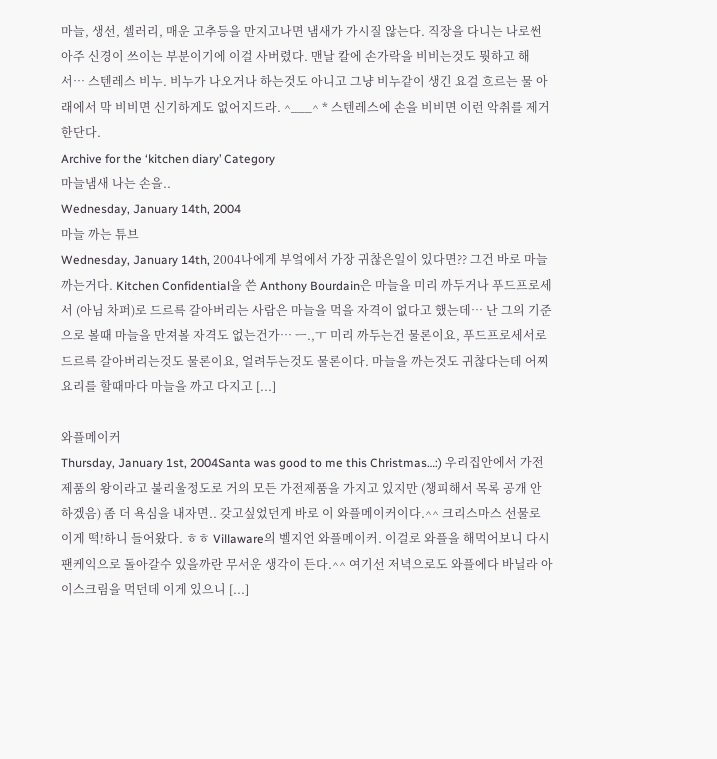마늘, 생선, 셀러리, 매운 고추등을 만지고나면 냄새가 가시질 않는다. 직장을 다니는 나로썬 아주 신경이 쓰이는 부분이기에 이걸 사버렸다. 맨날 칼에 손가락을 비비는것도 뭣하고 해서… 스텐레스 비누. 비누가 나오거나 하는것도 아니고 그냥 비누같이 생긴 요걸 흐르는 물 아래에서 막 비비면 신기하게도 없어지드라. ^___^ * 스텐레스에 손을 비비면 이런 악취를 제거한단다.
Archive for the ‘kitchen diary’ Category
마늘냄새 나는 손을..
Wednesday, January 14th, 2004
마늘 까는 튜브
Wednesday, January 14th, 2004나에게 부엌에서 가장 귀찮은일이 있다면?? 그건 바로 마늘 까는거다. Kitchen Confidential을 쓴 Anthony Bourdain은 마늘을 미리 까두거나 푸드프로세서 (아님 차퍼)로 드르륵 갈아버리는 사람은 마늘을 먹을 자격이 없다고 했는데… 난 그의 기준으로 볼때 마늘을 만져볼 자격도 없는건가… ㅡ.,ㅜ 미리 까두는건 물론이요, 푸드프로세서로 드르륵 갈아버리는것도 물론이요, 얼려두는것도 물론이다. 마늘을 까는것도 귀찮다는데 어찌 요리를 할때마다 마늘을 까고 다지고 [...]

와플메이커
Thursday, January 1st, 2004Santa was good to me this Christmas…:) 우리집안에서 가전제품의 왕이라고 불리울정도로 거의 모든 가전제품을 가지고 있지만 (챙피해서 목록 공개 안하겠음) 좀 더 욕심을 내자면.. 갖고싶었던게 바로 이 와플메이커이다.^^ 크리스마스 선물로 이게 떡!하니 들어왔다. ㅎㅎ Villaware의 벨지언 와플메이커. 이걸로 와플을 해먹어보니 다시 팬케익으로 돌아갈수 있을까란 무서운 생각이 든다.^^ 여기선 저녁으로도 와플에다 바닐라 아이스크림을 먹던데 이게 있으니 [...]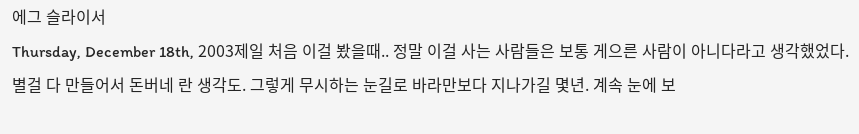에그 슬라이서
Thursday, December 18th, 2003제일 처음 이걸 봤을때.. 정말 이걸 사는 사람들은 보통 게으른 사람이 아니다라고 생각했었다. 별걸 다 만들어서 돈버네 란 생각도. 그렇게 무시하는 눈길로 바라만보다 지나가길 몇년. 계속 눈에 보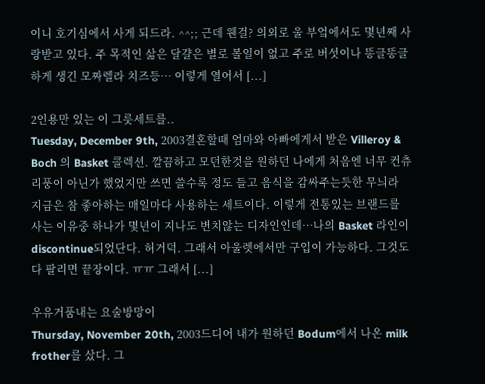이니 호기심에서 사게 되드라. ^^;; 근데 웬걸? 의외로 울 부엌에서도 몇년째 사랑받고 있다. 주 목적인 삶은 달걀은 별로 볼일이 없고 주로 버섯이나 똥글똥글하게 생긴 모짜렐라 치즈등… 이렇게 열어서 [...]

2인용만 있는 이 그릇세트를..
Tuesday, December 9th, 2003결혼할때 엄마와 아빠에게서 받은 Villeroy & Boch 의 Basket 콜렉션. 깔끔하고 모던한것을 원하던 나에게 처음엔 너무 컨츄리풍이 아닌가 했었지만 쓰면 쓸수록 정도 들고 음식을 감싸주는듯한 무늬라 지금은 참 좋아하는 매일마다 사용하는 세트이다. 이렇게 전통있는 브랜드를 사는 이유중 하나가 몇년이 지나도 변치않는 디자인인데…나의 Basket 라인이 discontinue되었단다. 허거덕. 그래서 아울렛에서만 구입이 가능하다. 그것도 다 팔리면 끝장이다. ㅠㅠ 그래서 [...]

우유거품내는 요술방망이
Thursday, November 20th, 2003드디어 내가 원하던 Bodum에서 나온 milk frother를 샀다. 그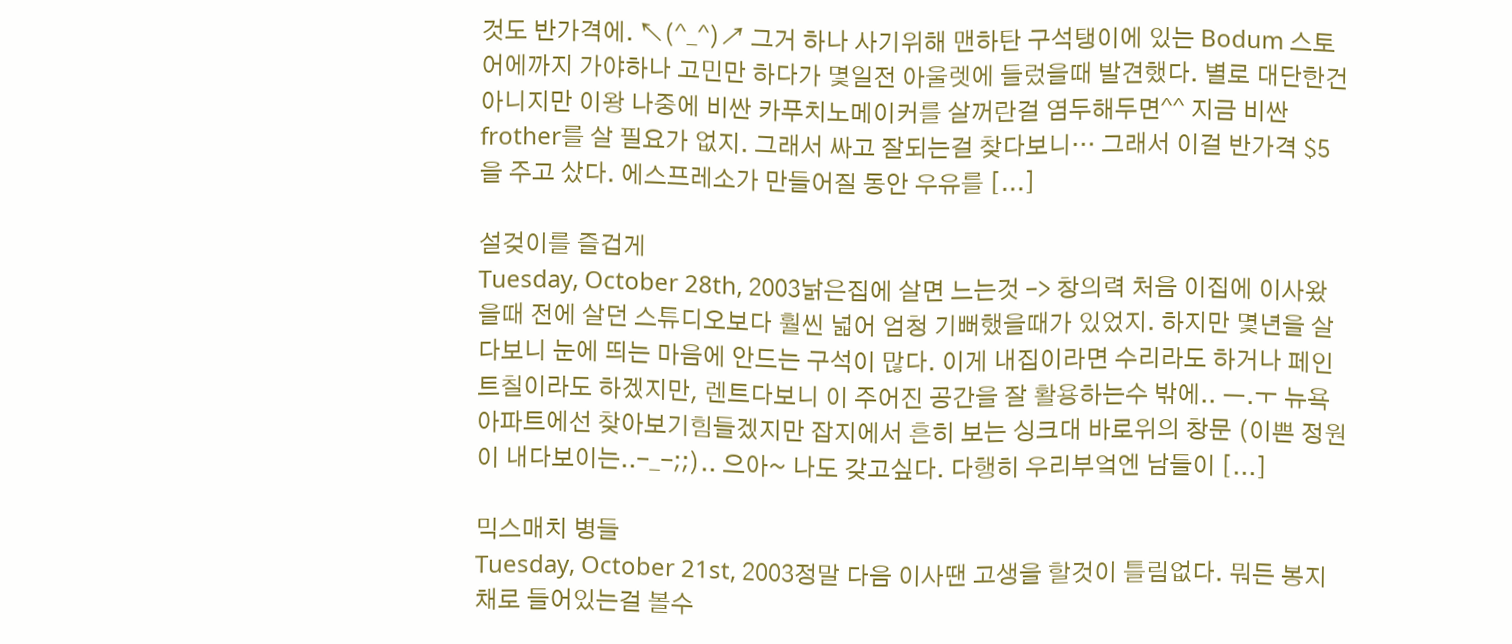것도 반가격에. ↖(^_^)↗ 그거 하나 사기위해 맨하탄 구석탱이에 있는 Bodum 스토어에까지 가야하나 고민만 하다가 몇일전 아울렛에 들렀을때 발견했다. 별로 대단한건 아니지만 이왕 나중에 비싼 카푸치노메이커를 살꺼란걸 염두해두면^^ 지금 비싼 frother를 살 필요가 없지. 그래서 싸고 잘되는걸 찾다보니… 그래서 이걸 반가격 $5 을 주고 샀다. 에스프레소가 만들어질 동안 우유를 [...]

설겆이를 즐겁게
Tuesday, October 28th, 2003낡은집에 살면 느는것 –> 창의력 처음 이집에 이사왔을때 전에 살던 스튜디오보다 훨씬 넓어 엄청 기뻐했을때가 있었지. 하지만 몇년을 살다보니 눈에 띄는 마음에 안드는 구석이 많다. 이게 내집이라면 수리라도 하거나 페인트칠이라도 하겠지만, 렌트다보니 이 주어진 공간을 잘 활용하는수 밖에.. ㅡ.ㅜ 뉴욕아파트에선 찾아보기힘들겠지만 잡지에서 흔히 보는 싱크대 바로위의 창문 (이쁜 정원이 내다보이는..-_-;;).. 으아~ 나도 갖고싶다. 다행히 우리부엌엔 남들이 [...]

믹스매치 병들
Tuesday, October 21st, 2003정말 다음 이사땐 고생을 할것이 틀림없다. 뭐든 봉지채로 들어있는걸 볼수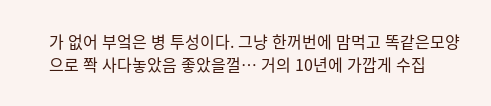가 없어 부엌은 병 투성이다. 그냥 한꺼번에 맘먹고 똑같은모양으로 쫙 사다놓았음 좋았을껄… 거의 10년에 가깝게 수집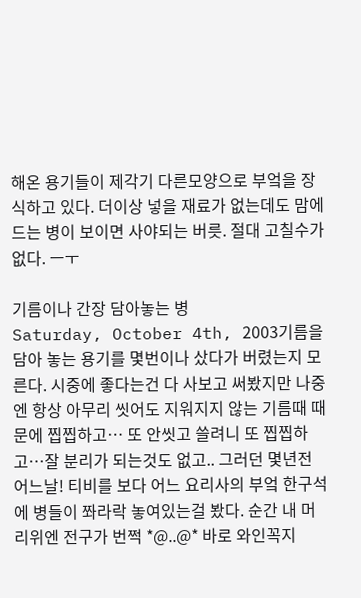해온 용기들이 제각기 다른모양으로 부엌을 장식하고 있다. 더이상 넣을 재료가 없는데도 맘에 드는 병이 보이면 사야되는 버릇. 절대 고칠수가 없다. ㅡㅜ

기름이나 간장 담아놓는 병
Saturday, October 4th, 2003기름을 담아 놓는 용기를 몇번이나 샀다가 버렸는지 모른다. 시중에 좋다는건 다 사보고 써봤지만 나중엔 항상 아무리 씻어도 지워지지 않는 기름때 때문에 찝찝하고… 또 안씻고 쓸려니 또 찝찝하고…잘 분리가 되는것도 없고.. 그러던 몇년전 어느날! 티비를 보다 어느 요리사의 부엌 한구석에 병들이 쫘라락 놓여있는걸 봤다. 순간 내 머리위엔 전구가 번쩍 *@..@* 바로 와인꼭지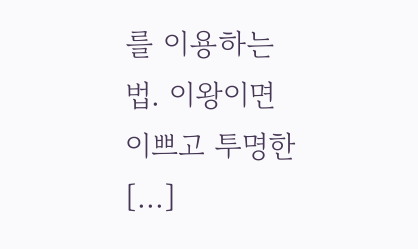를 이용하는법. 이왕이면 이쁘고 투명한 [...]